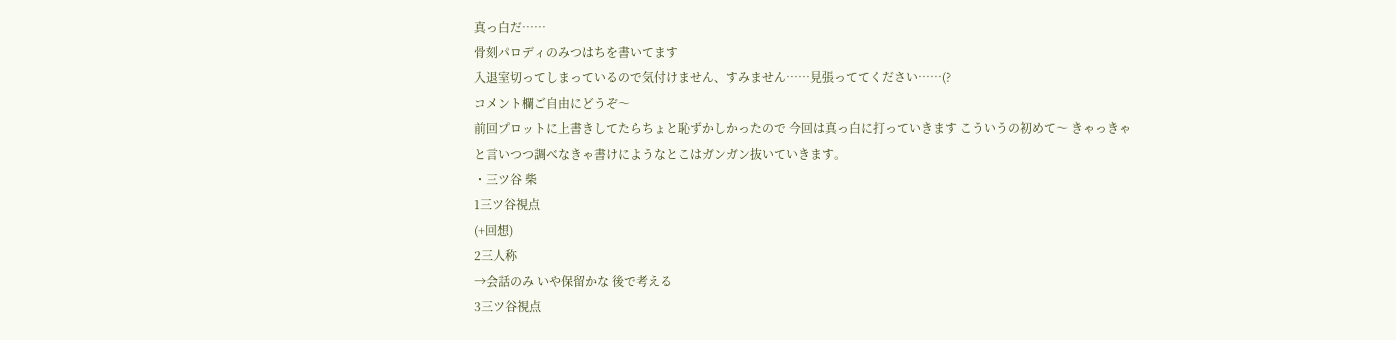真っ白だ……
骨刻パロディのみつはちを書いてます
入退室切ってしまっているので気付けません、すみません……見張っててください……(?
コメント欄ご自由にどうぞ〜
前回プロットに上書きしてたらちょと恥ずかしかったので 今回は真っ白に打っていきます こういうの初めて〜 きゃっきゃ
と言いつつ調べなきゃ書けにようなとこはガンガン抜いていきます。
・三ツ谷 柴
1三ツ谷視点
(+回想)
2三人称
→会話のみ いや保留かな 後で考える
3三ツ谷視点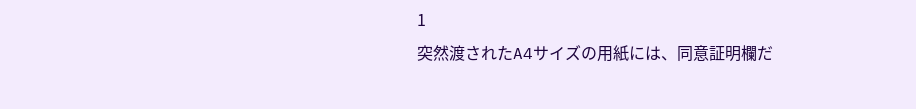1
突然渡されたA4サイズの用紙には、同意証明欄だ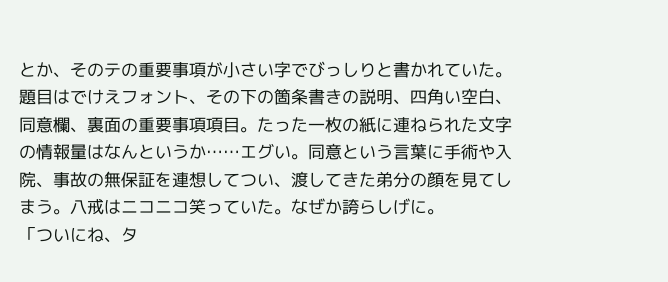とか、そのテの重要事項が小さい字でびっしりと書かれていた。題目はでけえフォント、その下の箇条書きの説明、四角い空白、同意欄、裏面の重要事項項目。たった一枚の紙に連ねられた文字の情報量はなんというか……エグい。同意という言葉に手術や入院、事故の無保証を連想してつい、渡してきた弟分の顔を見てしまう。八戒はニコニコ笑っていた。なぜか誇らしげに。
「ついにね、タ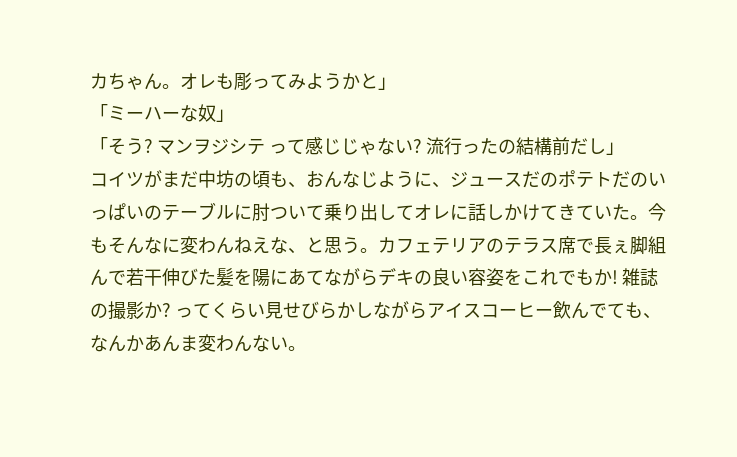カちゃん。オレも彫ってみようかと」
「ミーハーな奴」
「そう? マンヲジシテ って感じじゃない? 流行ったの結構前だし」
コイツがまだ中坊の頃も、おんなじように、ジュースだのポテトだのいっぱいのテーブルに肘ついて乗り出してオレに話しかけてきていた。今もそんなに変わんねえな、と思う。カフェテリアのテラス席で長ぇ脚組んで若干伸びた髪を陽にあてながらデキの良い容姿をこれでもか! 雑誌の撮影か? ってくらい見せびらかしながらアイスコーヒー飲んでても、なんかあんま変わんない。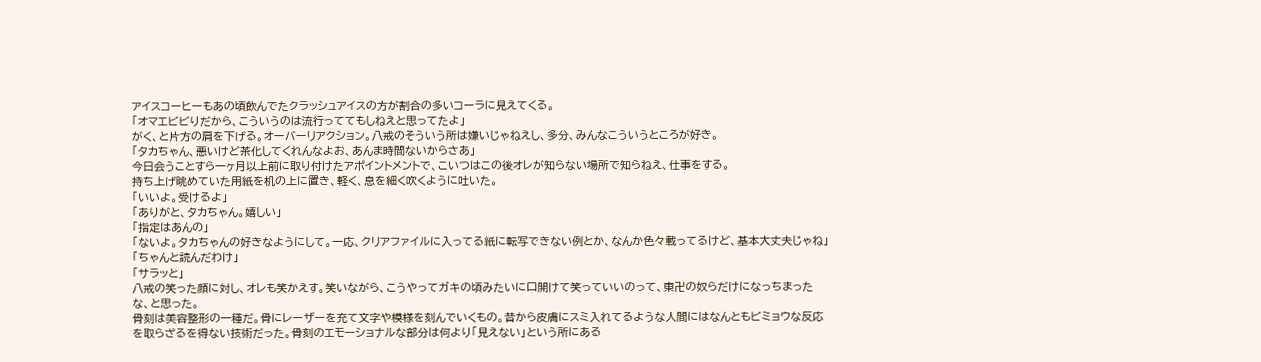アイスコーヒーもあの頃飲んでたクラッシュアイスの方が割合の多いコーラに見えてくる。
「オマエビビりだから、こういうのは流行っててもしねえと思ってたよ」
がく、と片方の肩を下げる。オーバーリアクション。八戒のそういう所は嫌いじゃねえし、多分、みんなこういうところが好き。
「タカちゃん、悪いけど茶化してくれんなよお、あんま時間ないからさあ」
今日会うことすら一ヶ月以上前に取り付けたアポイントメントで、こいつはこの後オレが知らない場所で知らねえ、仕事をする。
持ち上げ眺めていた用紙を机の上に置き、軽く、息を細く吹くように吐いた。
「いいよ。受けるよ」
「ありがと、タカちゃん。嬉しい」
「指定はあんの」
「ないよ。タカちゃんの好きなようにして。一応、クリアファイルに入ってる紙に転写できない例とか、なんか色々載ってるけど、基本大丈夫じゃね」
「ちゃんと読んだわけ」
「サラッと」
八戒の笑った顔に対し、オレも笑かえす。笑いながら、こうやってガキの頃みたいに口開けて笑っていいのって、東卍の奴らだけになっちまったな、と思った。
骨刻は美容整形の一種だ。骨にレーザーを充て文字や模様を刻んでいくもの。昔から皮膚にスミ入れてるような人間にはなんともビミョウな反応を取らざるを得ない技術だった。骨刻のエモーショナルな部分は何より「見えない」という所にある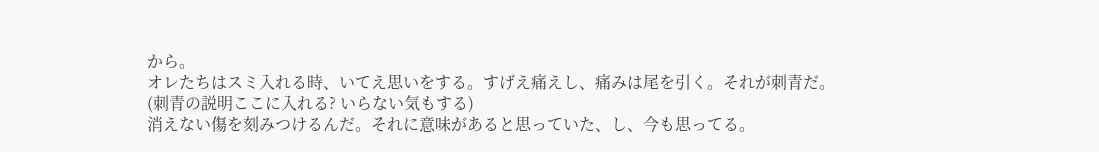から。
オレたちはスミ入れる時、いてえ思いをする。すげえ痛えし、痛みは尾を引く。それが刺青だ。
(刺青の説明ここに入れる? いらない気もする)
消えない傷を刻みつけるんだ。それに意味があると思っていた、し、今も思ってる。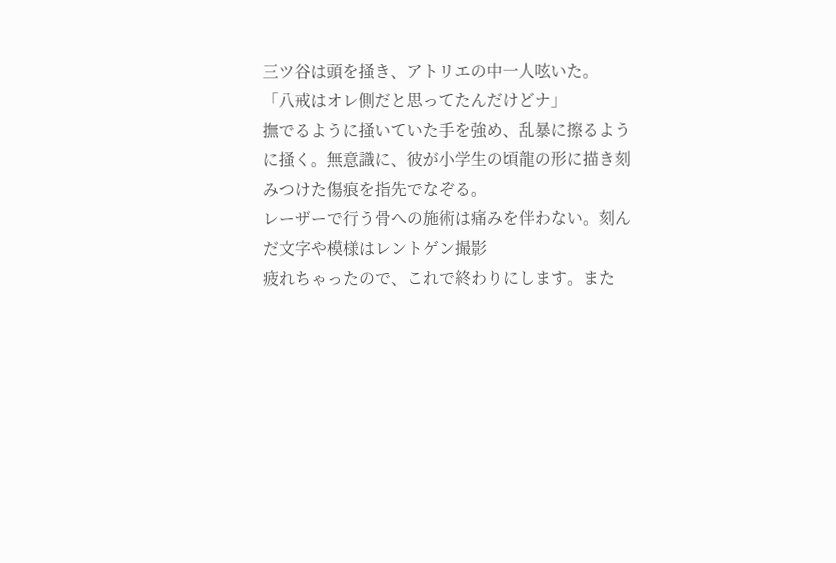三ツ谷は頭を掻き、アトリエの中一人呟いた。
「八戒はオレ側だと思ってたんだけどナ」
撫でるように掻いていた手を強め、乱暴に擦るように掻く。無意識に、彼が小学生の頃龍の形に描き刻みつけた傷痕を指先でなぞる。
レーザーで行う骨への施術は痛みを伴わない。刻んだ文字や模様はレントゲン撮影
疲れちゃったので、これで終わりにします。また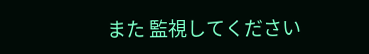また 監視してください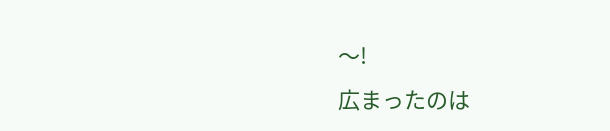〜!
広まったのは